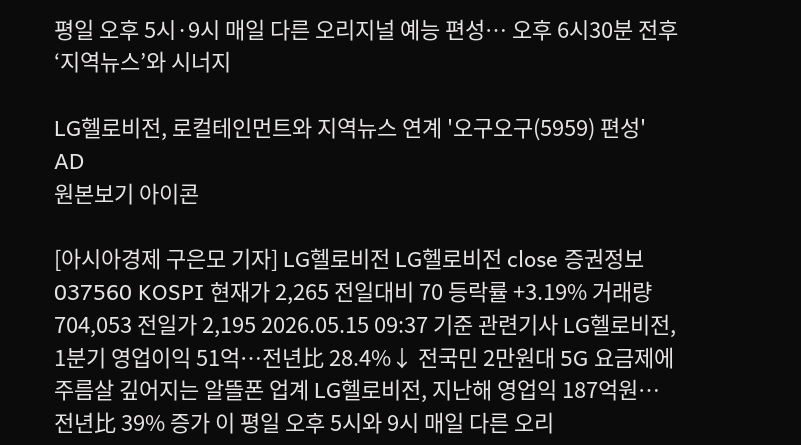평일 오후 5시·9시 매일 다른 오리지널 예능 편성… 오후 6시30분 전후 ‘지역뉴스’와 시너지

LG헬로비전, 로컬테인먼트와 지역뉴스 연계 '오구오구(5959) 편성'
AD
원본보기 아이콘

[아시아경제 구은모 기자] LG헬로비전 LG헬로비전 close 증권정보 037560 KOSPI 현재가 2,265 전일대비 70 등락률 +3.19% 거래량 704,053 전일가 2,195 2026.05.15 09:37 기준 관련기사 LG헬로비전, 1분기 영업이익 51억…전년比 28.4%↓ 전국민 2만원대 5G 요금제에 주름살 깊어지는 알뜰폰 업계 LG헬로비전, 지난해 영업익 187억원…전년比 39% 증가 이 평일 오후 5시와 9시 매일 다른 오리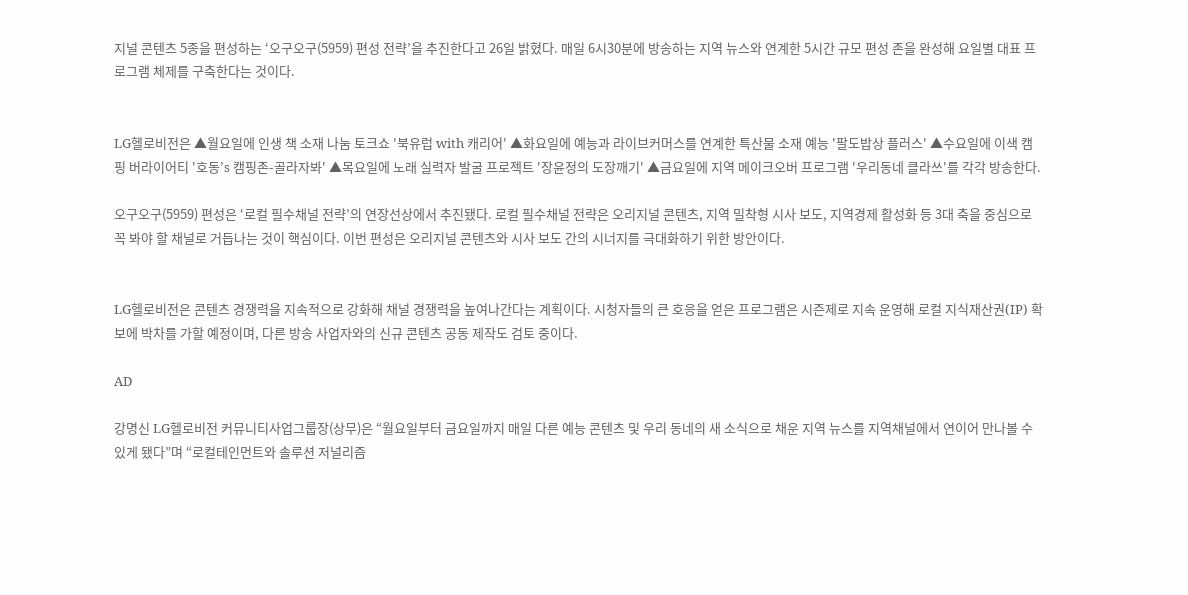지널 콘텐츠 5종을 편성하는 ‘오구오구(5959) 편성 전략’을 추진한다고 26일 밝혔다. 매일 6시30분에 방송하는 지역 뉴스와 연계한 5시간 규모 편성 존을 완성해 요일별 대표 프로그램 체제를 구축한다는 것이다.


LG헬로비전은 ▲월요일에 인생 책 소재 나눔 토크쇼 '북유럽 with 캐리어' ▲화요일에 예능과 라이브커머스를 연계한 특산물 소재 예능 '팔도밥상 플러스' ▲수요일에 이색 캠핑 버라이어티 '호동’s 캠핑존-골라자봐' ▲목요일에 노래 실력자 발굴 프로젝트 '장윤정의 도장깨기' ▲금요일에 지역 메이크오버 프로그램 '우리동네 클라쓰'를 각각 방송한다.

오구오구(5959) 편성은 ‘로컬 필수채널 전략’의 연장선상에서 추진됐다. 로컬 필수채널 전략은 오리지널 콘텐츠, 지역 밀착형 시사 보도, 지역경제 활성화 등 3대 축을 중심으로 꼭 봐야 할 채널로 거듭나는 것이 핵심이다. 이번 편성은 오리지널 콘텐츠와 시사 보도 간의 시너지를 극대화하기 위한 방안이다.


LG헬로비전은 콘텐츠 경쟁력을 지속적으로 강화해 채널 경쟁력을 높여나간다는 계획이다. 시청자들의 큰 호응을 얻은 프로그램은 시즌제로 지속 운영해 로컬 지식재산권(IP) 확보에 박차를 가할 예정이며, 다른 방송 사업자와의 신규 콘텐츠 공동 제작도 검토 중이다.

AD

강명신 LG헬로비전 커뮤니티사업그룹장(상무)은 “월요일부터 금요일까지 매일 다른 예능 콘텐츠 및 우리 동네의 새 소식으로 채운 지역 뉴스를 지역채널에서 연이어 만나볼 수 있게 됐다”며 “로컬테인먼트와 솔루션 저널리즘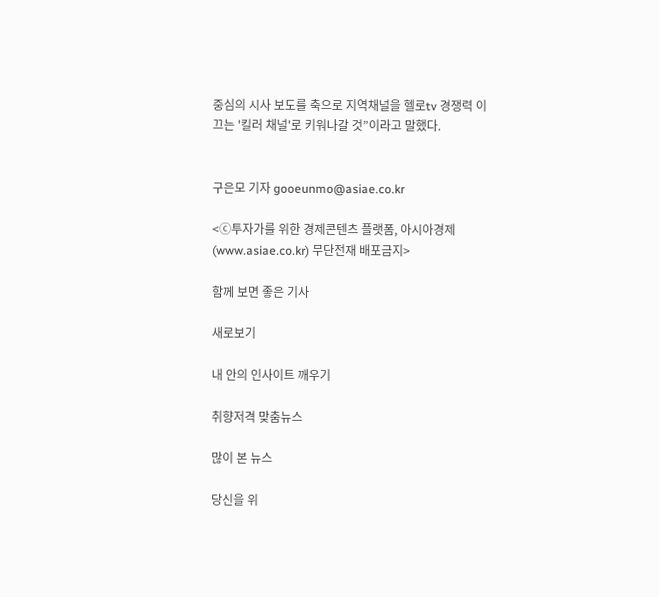중심의 시사 보도를 축으로 지역채널을 헬로tv 경쟁력 이끄는 '킬러 채널'로 키워나갈 것”이라고 말했다.


구은모 기자 gooeunmo@asiae.co.kr

<ⓒ투자가를 위한 경제콘텐츠 플랫폼, 아시아경제(www.asiae.co.kr) 무단전재 배포금지>

함께 보면 좋은 기사

새로보기

내 안의 인사이트 깨우기

취향저격 맞춤뉴스

많이 본 뉴스

당신을 위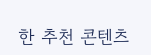한 추천 콘텐츠